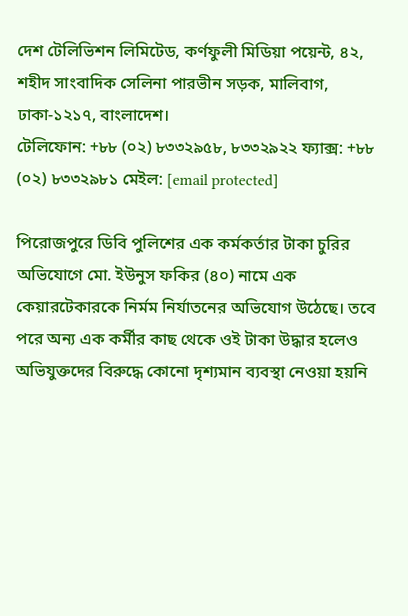দেশ টেলিভিশন লিমিটেড, কর্ণফুলী মিডিয়া পয়েন্ট, ৪২, শহীদ সাংবাদিক সেলিনা পারভীন সড়ক, মালিবাগ, ঢাকা-১২১৭, বাংলাদেশ।
টেলিফোন: +৮৮ (০২) ৮৩৩২৯৫৮, ৮৩৩২৯২২ ফ্যাক্স: +৮৮ (০২) ৮৩৩২৯৮১ মেইল: [email protected]

পিরোজপুরে ডিবি পুলিশের এক কর্মকর্তার টাকা চুরির অভিযোগে মো. ইউনুস ফকির (৪০) নামে এক কেয়ারটেকারকে নির্মম নির্যাতনের অভিযোগ উঠেছে। তবে পরে অন্য এক কর্মীর কাছ থেকে ওই টাকা উদ্ধার হলেও অভিযুক্তদের বিরুদ্ধে কোনো দৃশ্যমান ব্যবস্থা নেওয়া হয়নি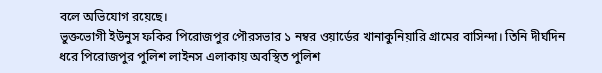বলে অভিযোগ রয়েছে।
ভুক্তভোগী ইউনুস ফকির পিরোজপুর পৌরসভার ১ নম্বর ওয়ার্ডের খানাকুনিয়ারি গ্রামের বাসিন্দা। তিনি দীর্ঘদিন ধরে পিরোজপুর পুলিশ লাইনস এলাকায় অবস্থিত পুলিশ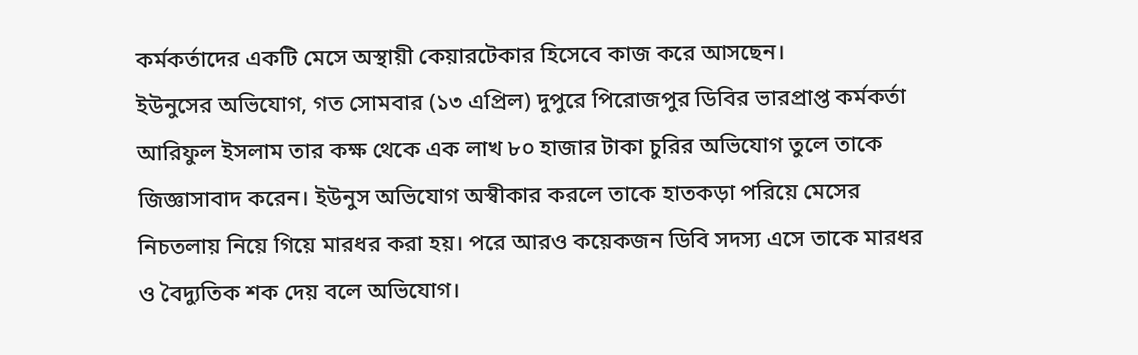কর্মকর্তাদের একটি মেসে অস্থায়ী কেয়ারটেকার হিসেবে কাজ করে আসছেন।
ইউনুসের অভিযোগ, গত সোমবার (১৩ এপ্রিল) দুপুরে পিরোজপুর ডিবির ভারপ্রাপ্ত কর্মকর্তা আরিফুল ইসলাম তার কক্ষ থেকে এক লাখ ৮০ হাজার টাকা চুরির অভিযোগ তুলে তাকে জিজ্ঞাসাবাদ করেন। ইউনুস অভিযোগ অস্বীকার করলে তাকে হাতকড়া পরিয়ে মেসের নিচতলায় নিয়ে গিয়ে মারধর করা হয়। পরে আরও কয়েকজন ডিবি সদস্য এসে তাকে মারধর ও বৈদ্যুতিক শক দেয় বলে অভিযোগ।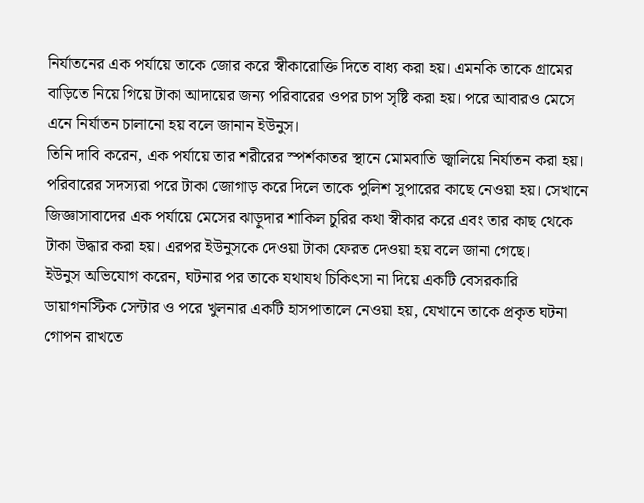নির্যাতনের এক পর্যায়ে তাকে জোর করে স্বীকারোক্তি দিতে বাধ্য করা হয়। এমনকি তাকে গ্রামের বাড়িতে নিয়ে গিয়ে টাকা আদায়ের জন্য পরিবারের ওপর চাপ সৃষ্টি করা হয়। পরে আবারও মেসে এনে নির্যাতন চালানো হয় বলে জানান ইউনুস।
তিনি দাবি করেন, এক পর্যায়ে তার শরীরের স্পর্শকাতর স্থানে মোমবাতি জ্বালিয়ে নির্যাতন করা হয়।
পরিবারের সদস্যরা পরে টাকা জোগাড় করে দিলে তাকে পুলিশ সুপারের কাছে নেওয়া হয়। সেখানে জিজ্ঞাসাবাদের এক পর্যায়ে মেসের ঝাড়ুদার শাকিল চুরির কথা স্বীকার করে এবং তার কাছ থেকে টাকা উদ্ধার করা হয়। এরপর ইউনুসকে দেওয়া টাকা ফেরত দেওয়া হয় বলে জানা গেছে।
ইউনুস অভিযোগ করেন, ঘটনার পর তাকে যথাযথ চিকিৎসা না দিয়ে একটি বেসরকারি ডায়াগনস্টিক সেন্টার ও পরে খুলনার একটি হাসপাতালে নেওয়া হয়, যেখানে তাকে প্রকৃত ঘটনা গোপন রাখতে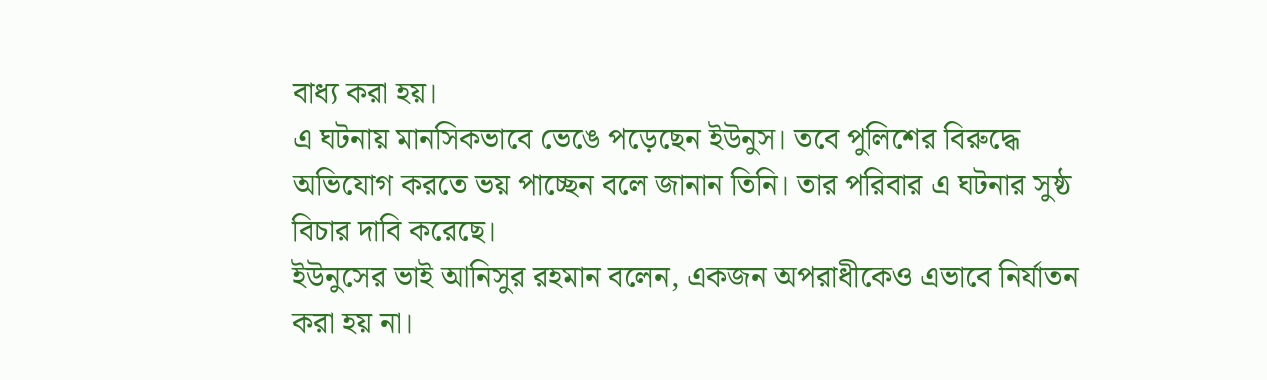বাধ্য করা হয়।
এ ঘটনায় মানসিকভাবে ভেঙে পড়েছেন ইউনুস। তবে পুলিশের বিরুদ্ধে অভিযোগ করতে ভয় পাচ্ছেন বলে জানান তিনি। তার পরিবার এ ঘটনার সুষ্ঠ বিচার দাবি করেছে।
ইউনুসের ভাই আনিসুর রহমান বলেন, একজন অপরাধীকেও এভাবে নির্যাতন করা হয় না।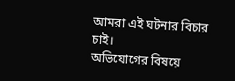আমরা এই ঘটনার বিচার চাই।
অভিযোগের বিষয়ে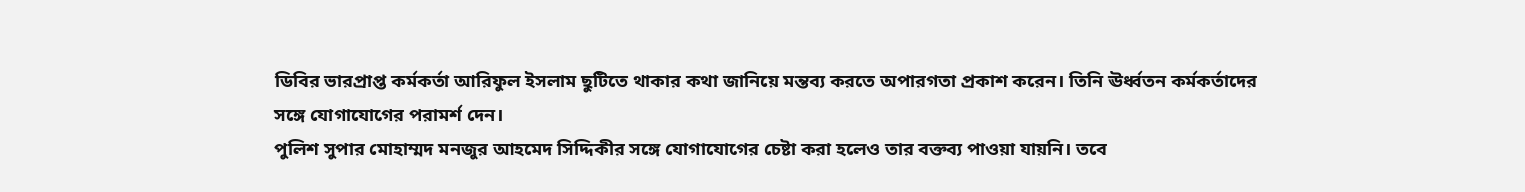ডিবির ভারপ্রাপ্ত কর্মকর্তা আরিফুল ইসলাম ছুটিতে থাকার কথা জানিয়ে মন্তব্য করতে অপারগতা প্রকাশ করেন। তিনি ঊর্ধ্বতন কর্মকর্তাদের সঙ্গে যোগাযোগের পরামর্শ দেন।
পুলিশ সুপার মোহাম্মদ মনজুর আহমেদ সিদ্দিকীর সঙ্গে যোগাযোগের চেষ্টা করা হলেও তার বক্তব্য পাওয়া যায়নি। তবে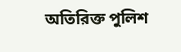অতিরিক্ত পুলিশ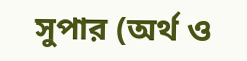সুপার (অর্থ ও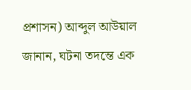প্রশাসন) আব্দুল আউয়াল জানান, ঘটনা তদন্তে এক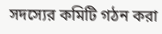সদস্যের কমিটি গঠন করা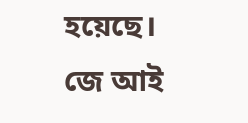হয়েছে।
জে আই